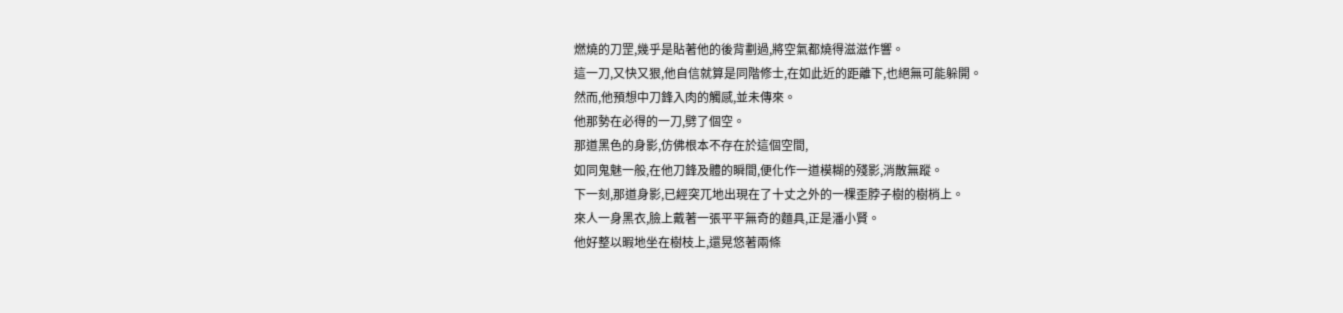燃燒的刀罡,幾乎是貼著他的後背劃過,將空氣都燒得滋滋作響。
這一刀,又快又狠,他自信就算是同階修士,在如此近的距離下,也絕無可能躲開。
然而,他預想中刀鋒入肉的觸感,並未傳來。
他那勢在必得的一刀,劈了個空。
那道黑色的身影,仿佛根本不存在於這個空間,
如同鬼魅一般,在他刀鋒及體的瞬間,便化作一道模糊的殘影,消散無蹤。
下一刻,那道身影,已經突兀地出現在了十丈之外的一棵歪脖子樹的樹梢上。
來人一身黑衣,臉上戴著一張平平無奇的麵具,正是潘小賢。
他好整以暇地坐在樹枝上,還晃悠著兩條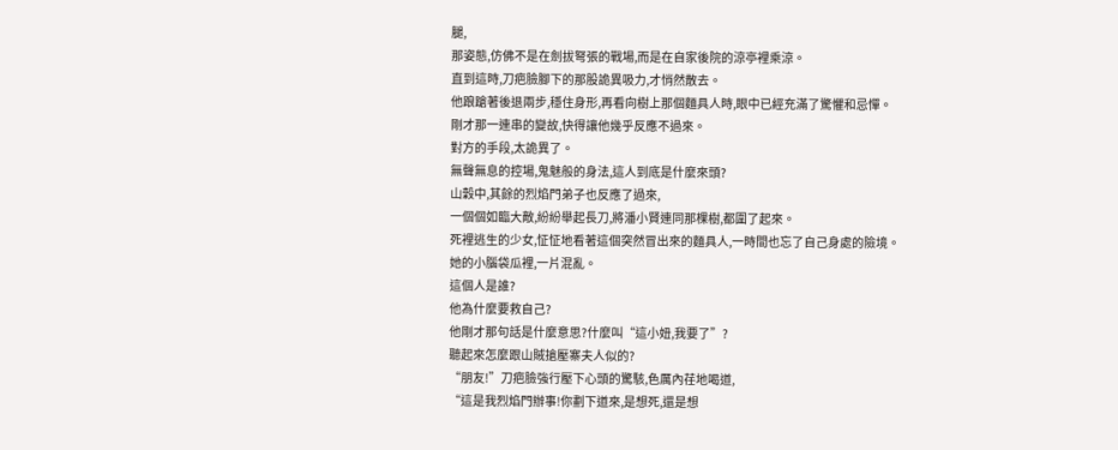腿,
那姿態,仿佛不是在劍拔弩張的戰場,而是在自家後院的涼亭裡乘涼。
直到這時,刀疤臉腳下的那股詭異吸力,才悄然散去。
他踉蹌著後退兩步,穩住身形,再看向樹上那個麵具人時,眼中已經充滿了驚懼和忌憚。
剛才那一連串的變故,快得讓他幾乎反應不過來。
對方的手段,太詭異了。
無聲無息的控場,鬼魅般的身法,這人到底是什麼來頭?
山穀中,其餘的烈焰門弟子也反應了過來,
一個個如臨大敵,紛紛舉起長刀,將潘小賢連同那棵樹,都圍了起來。
死裡逃生的少女,怔怔地看著這個突然冒出來的麵具人,一時間也忘了自己身處的險境。
她的小腦袋瓜裡,一片混亂。
這個人是誰?
他為什麼要救自己?
他剛才那句話是什麼意思?什麼叫“這小妞,我要了”?
聽起來怎麼跟山賊搶壓寨夫人似的?
“朋友!”刀疤臉強行壓下心頭的驚駭,色厲內荏地喝道,
“這是我烈焰門辦事!你劃下道來,是想死,還是想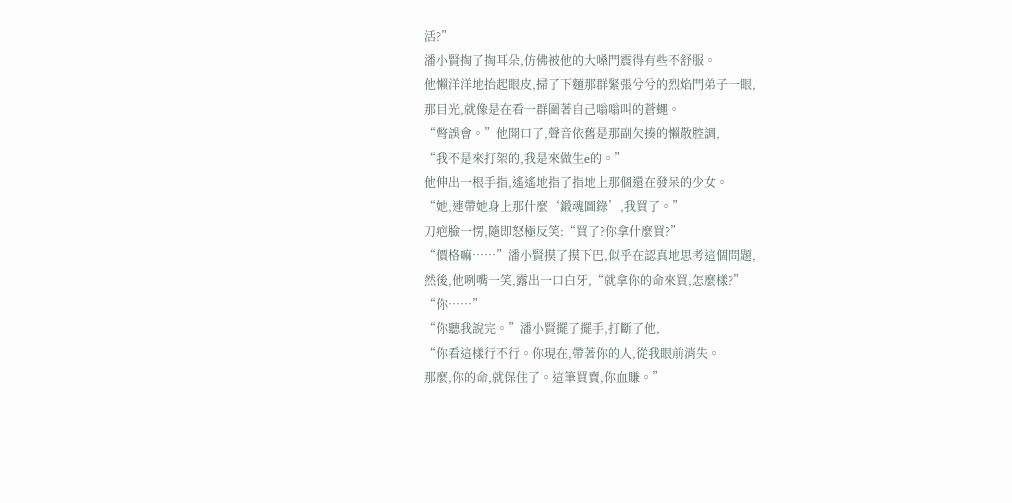活?”
潘小賢掏了掏耳朵,仿佛被他的大嗓門震得有些不舒服。
他懶洋洋地抬起眼皮,掃了下麵那群緊張兮兮的烈焰門弟子一眼,
那目光,就像是在看一群圍著自己嗡嗡叫的蒼蠅。
“彆誤會。”他開口了,聲音依舊是那副欠揍的懶散腔調,
“我不是來打架的,我是來做生e的。”
他伸出一根手指,遙遙地指了指地上那個還在發呆的少女。
“她,連帶她身上那什麼‘鍛魂圖錄’,我買了。”
刀疤臉一愣,隨即怒極反笑:“買了?你拿什麼買?”
“價格嘛……”潘小賢摸了摸下巴,似乎在認真地思考這個問題,
然後,他咧嘴一笑,露出一口白牙,“就拿你的命來買,怎麼樣?”
“你……”
“你聽我說完。”潘小賢擺了擺手,打斷了他,
“你看這樣行不行。你現在,帶著你的人,從我眼前消失。
那麼,你的命,就保住了。這筆買賣,你血賺。”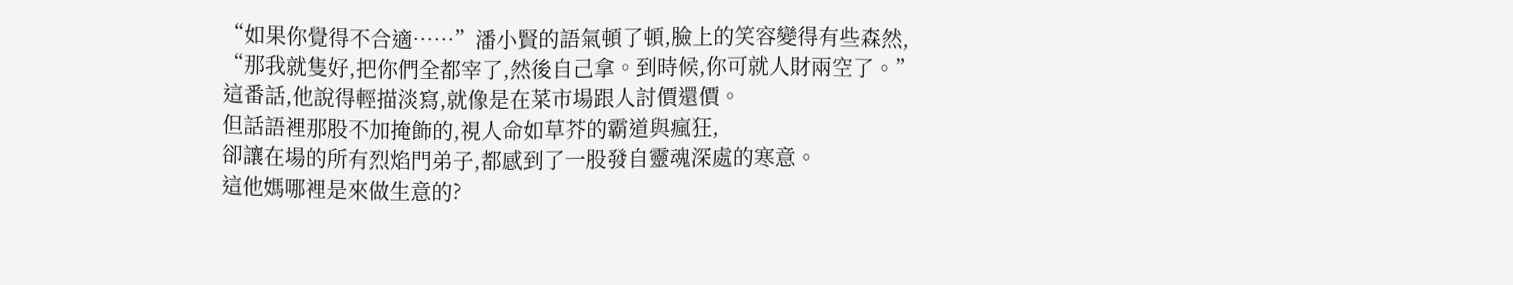“如果你覺得不合適……”潘小賢的語氣頓了頓,臉上的笑容變得有些森然,
“那我就隻好,把你們全都宰了,然後自己拿。到時候,你可就人財兩空了。”
這番話,他說得輕描淡寫,就像是在菜市場跟人討價還價。
但話語裡那股不加掩飾的,視人命如草芥的霸道與瘋狂,
卻讓在場的所有烈焰門弟子,都感到了一股發自靈魂深處的寒意。
這他媽哪裡是來做生意的?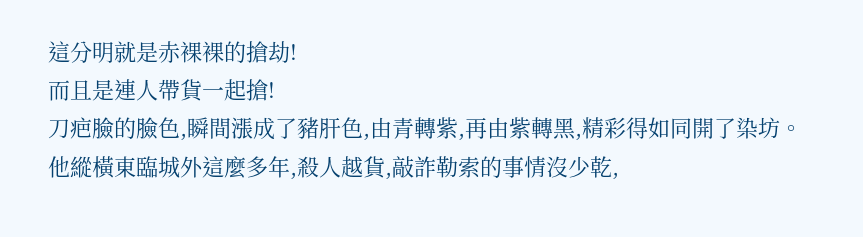這分明就是赤裸裸的搶劫!
而且是連人帶貨一起搶!
刀疤臉的臉色,瞬間漲成了豬肝色,由青轉紫,再由紫轉黑,精彩得如同開了染坊。
他縱橫東臨城外這麼多年,殺人越貨,敲詐勒索的事情沒少乾,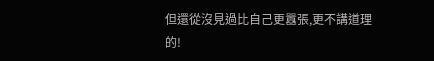但還從沒見過比自己更囂張,更不講道理的!